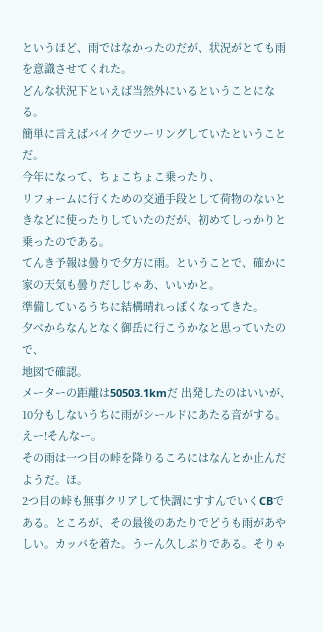というほど、雨ではなかったのだが、状況がとても雨を意識させてくれた。
どんな状況下といえば当然外にいるということになる。
簡単に言えばバイクでツーリングしていたということだ。
今年になって、ちょこちょこ乗ったり、
リフォームに行くための交通手段として荷物のないときなどに使ったりしていたのだが、初めてしっかりと乗ったのである。
てんき予報は曇りで夕方に雨。ということで、確かに家の天気も曇りだしじゃあ、いいかと。
準備しているうちに結構晴れっぽくなってきた。
夕べからなんとなく御岳に行こうかなと思っていたので、
地図で確認。
メーターの距離は50503.1kmだ 出発したのはいいが、10分もしないうちに雨がシールドにあたる音がする。えー!そんなー。
その雨は一つ目の峠を降りるころにはなんとか止んだようだ。ほ。
2つ目の峠も無事クリアして快調にすすんでいくCBである。ところが、その最後のあたりでどうも雨があやしい。カッパを着た。うーん久しぶりである。そりゃ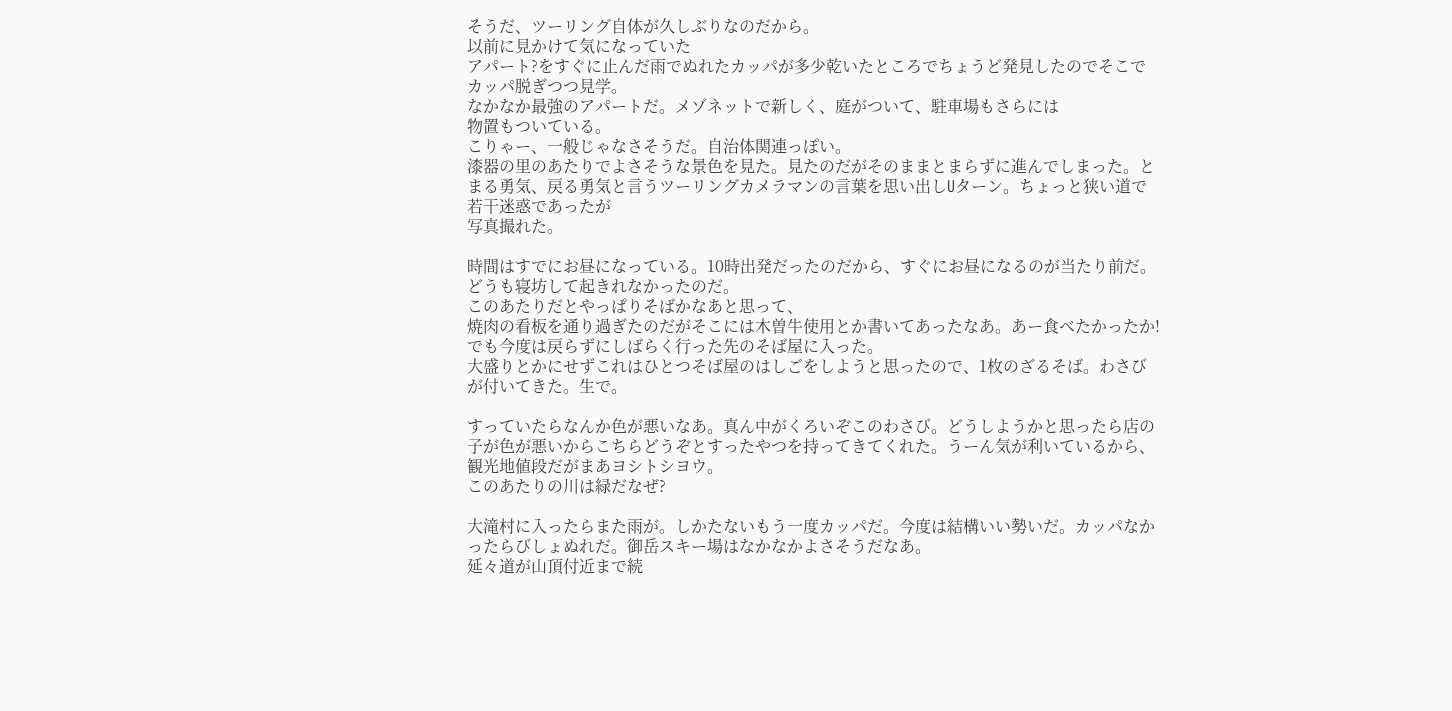そうだ、ツーリング自体が久しぶりなのだから。
以前に見かけて気になっていた
アパート?をすぐに止んだ雨でぬれたカッパが多少乾いたところでちょうど発見したのでそこでカッパ脱ぎつつ見学。
なかなか最強のアパートだ。メゾネットで新しく、庭がついて、駐車場もさらには
物置もついている。
こりゃー、一般じゃなさそうだ。自治体関連っぽい。
漆器の里のあたりでよさそうな景色を見た。見たのだがそのままとまらずに進んでしまった。とまる勇気、戻る勇気と言うツーリングカメラマンの言葉を思い出しUターン。ちょっと狭い道で若干迷惑であったが
写真撮れた。

時間はすでにお昼になっている。10時出発だったのだから、すぐにお昼になるのが当たり前だ。どうも寝坊して起きれなかったのだ。
このあたりだとやっぱりそばかなあと思って、
焼肉の看板を通り過ぎたのだがそこには木曽牛使用とか書いてあったなあ。あー食べたかったか!でも今度は戻らずにしばらく行った先のそば屋に入った。
大盛りとかにせずこれはひとつそば屋のはしごをしようと思ったので、1枚のざるそば。わさびが付いてきた。生で。

すっていたらなんか色が悪いなあ。真ん中がくろいぞこのわさび。どうしようかと思ったら店の子が色が悪いからこちらどうぞとすったやつを持ってきてくれた。うーん気が利いているから、
観光地値段だがまあヨシトシヨウ。
このあたりの川は緑だなぜ?

大滝村に入ったらまた雨が。しかたないもう一度カッパだ。今度は結構いい勢いだ。カッパなかったらびしょぬれだ。御岳スキー場はなかなかよさそうだなあ。
延々道が山頂付近まで続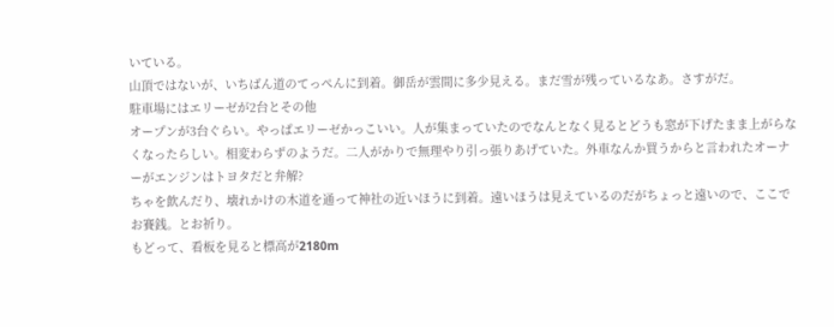いている。
山頂ではないが、いちばん道のてっぺんに到着。御岳が雲間に多少見える。まだ雪が残っているなあ。さすがだ。
駐車場にはエリーゼが2台とその他
オープンが3台ぐらい。やっぱエリーゼかっこいい。人が集まっていたのでなんとなく見るとどうも窓が下げたまま上がらなくなったらしい。相変わらずのようだ。二人がかりで無理やり引っ張りあげていた。外車なんか買うからと言われたオーナーがエンジンはトヨタだと弁解?
ちゃを飲んだり、壊れかけの木道を通って神社の近いほうに到着。遠いほうは見えているのだがちょっと遠いので、ここでお賽銭。とお祈り。
もどって、看板を見ると標高が2180m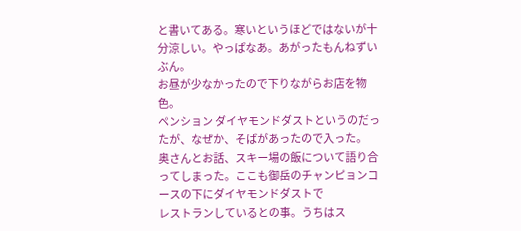と書いてある。寒いというほどではないが十分涼しい。やっぱなあ。あがったもんねずいぶん。
お昼が少なかったので下りながらお店を物色。
ペンション ダイヤモンドダストというのだったが、なぜか、そばがあったので入った。
奥さんとお話、スキー場の飯について語り合ってしまった。ここも御岳のチャンピョンコースの下にダイヤモンドダストで
レストランしているとの事。うちはス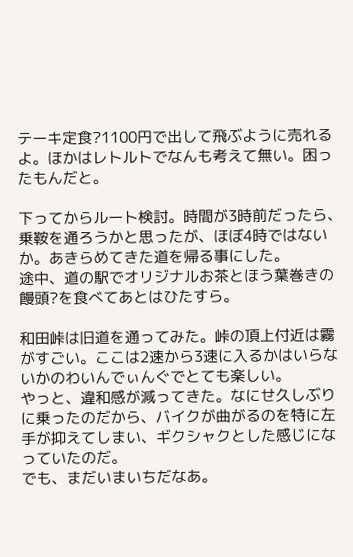テーキ定食?1100円で出して飛ぶように売れるよ。ほかはレトルトでなんも考えて無い。困ったもんだと。

下ってからルート検討。時間が3時前だったら、乗鞍を通ろうかと思ったが、ほぼ4時ではないか。あきらめてきた道を帰る事にした。
途中、道の駅でオリジナルお茶とほう葉巻きの饅頭?を食べてあとはひたすら。

和田峠は旧道を通ってみた。峠の頂上付近は霧がすごい。ここは2速から3速に入るかはいらないかのわいんでぃんぐでとても楽しい。
やっと、違和感が減ってきた。なにせ久しぶりに乗ったのだから、バイクが曲がるのを特に左手が抑えてしまい、ギクシャクとした感じになっていたのだ。
でも、まだいまいちだなあ。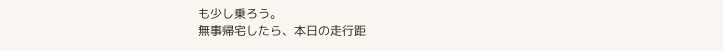も少し乗ろう。
無事帰宅したら、本日の走行距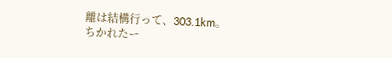離は結構行って、303.1km。
ちかれたー